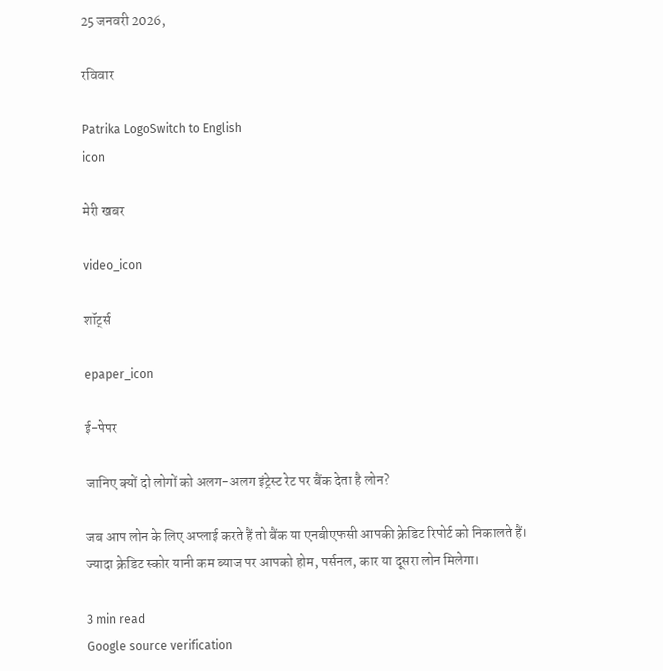25 जनवरी 2026,

रविवार

Patrika LogoSwitch to English
icon

मेरी खबर

video_icon

शॉर्ट्स

epaper_icon

ई-पेपर

जानिए क्यों दो लोगों को अलग-अलग इंट्रेस्ट रेट पर बैंक देता है लोन?

जब आप लोन के लिए अप्लाई करते हैं तो बैंक या एनबीएफसी आपकी क्रेडिट रिपोर्ट को निकालते हैं। ज्यादा क्रेडिट स्कोर यानी कम ब्याज पर आपको होम, पर्सनल, कार या दूसरा लोन मिलेगा।

3 min read
Google source verification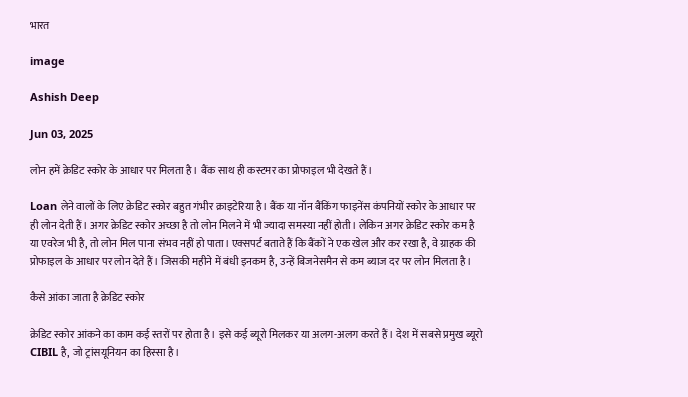भारत

image

Ashish Deep

Jun 03, 2025

लोन हमें क्रेडिट स्कोर के आधार पर मिलता है। बैंक साथ ही कस्टमर का प्रोफाइल भी देखते हैं।

Loan लेने वालों के लिए क्रेडिट स्कोर बहुत गंभीर क्राइटेरिया है। बैंक या नॉन बैंकिंग फाइनेंस कंपनियों स्कोर के आधार पर ही लोन देती हैं। अगर क्रेडिट स्कोर अच्छा है तो लोन मिलने में भी ज्यादा समस्या नहीं होती। लेकिन अगर क्रेडिट स्कोर कम है या एवरेज भी है, तो लोन मिल पाना संभव नहीं हो पाता। एक्सपर्ट बताते हैं कि बैंकों ने एक खेल और कर रखा है, वे ग्राहक की प्रोफाइल के आधार पर लोन देते हैं। जिसकी महीने में बंधी इनकम है, उन्हें बिजनेसमैन से कम ब्याज दर पर लोन मिलता है।

कैसे आंका जाता है क्रेडिट स्कोर

क्रेडिट स्कोर आंकने का काम कई स्तरों पर होता है। इसे कई ब्यूरो मिलकर या अलग-अलग करते हैं। देश में सबसे प्रमुख ब्यूरो CIBIL है, जो ट्रांसयूनियन का हिस्सा है।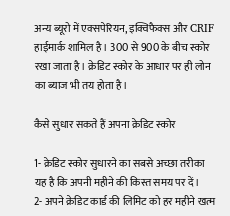अन्य ब्यूरो में एक्सपेरियन, इक्विफैक्स और CRIF हाईमार्क शामिल है। 300 से 900 के बीच स्कोर रखा जाता है। क्रेडिट स्कोर के आधार पर ही लोन का ब्याज भी तय होता है।

कैसे सुधार सकते हैं अपना क्रेडिट स्कोर

1- क्रेडिट स्कोर सुधारने का सबसे अच्छा तरीका यह है कि अपनी महीने की किस्त समय पर दें।
2- अपने क्रेडिट कार्ड की लिमिट को हर महीने खत्म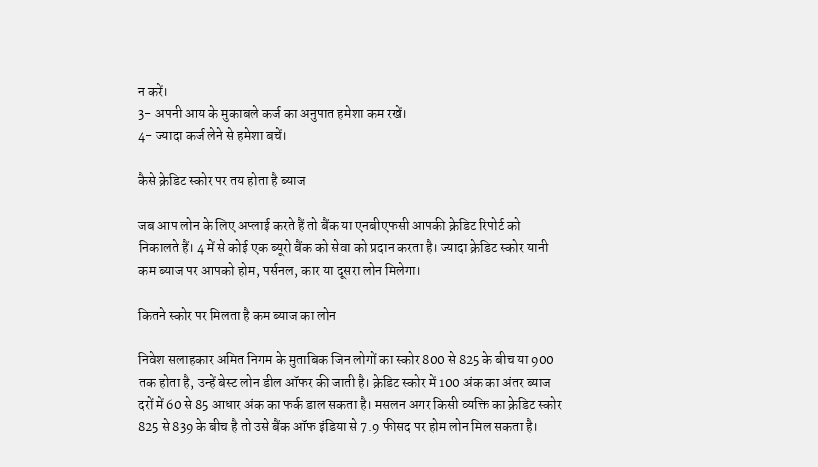न करें।
3- अपनी आय के मुकाबले कर्ज का अनुपात हमेशा कम रखें।
4- ज्यादा कर्ज लेने से हमेशा बचें।

कैसे क्रेडिट स्कोर पर तय होता है ब्याज

जब आप लोन के लिए अप्लाई करते हैं तो बैंक या एनबीएफसी आपकी क्रेडिट रिपोर्ट को निकालते हैं। 4 में से कोई एक ब्यूरो बैंक को सेवा को प्रदान करता है। ज्यादा क्रेडिट स्कोर यानी कम ब्याज पर आपको होम, पर्सनल, कार या दूसरा लोन मिलेगा।

कितने स्कोर पर मिलता है कम ब्याज का लोन

निवेश सलाहकार अमित निगम के मुताबिक जिन लोगों का स्कोर 800 से 825 के बीच या 900 तक होता है, उन्हें बेस्ट लोन डील ऑफर की जाती है। क्रेडिट स्कोर में 100 अंक का अंतर ब्याज दरों में 60 से 85 आधार अंक का फर्क डाल सकता है। मसलन अगर किसी व्यक्ति का क्रेडिट स्कोर 825 से 839 के बीच है तो उसे बैंक ऑफ इंडिया से 7.9 फीसद पर होम लोन मिल सकता है।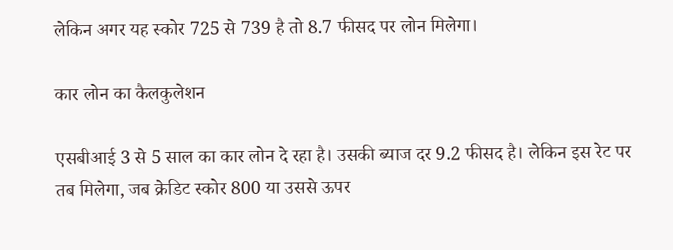लेकिन अगर यह स्कोर 725 से 739 है तो 8.7 फीसद पर लोन मिलेगा।

कार लोन का कैलकुलेशन

एसबीआई 3 से 5 साल का कार लोन दे रहा है। उसकी ब्याज दर 9.2 फीसद है। लेकिन इस रेट पर तब मिलेगा, जब क्रेडिट स्कोर 800 या उससे ऊपर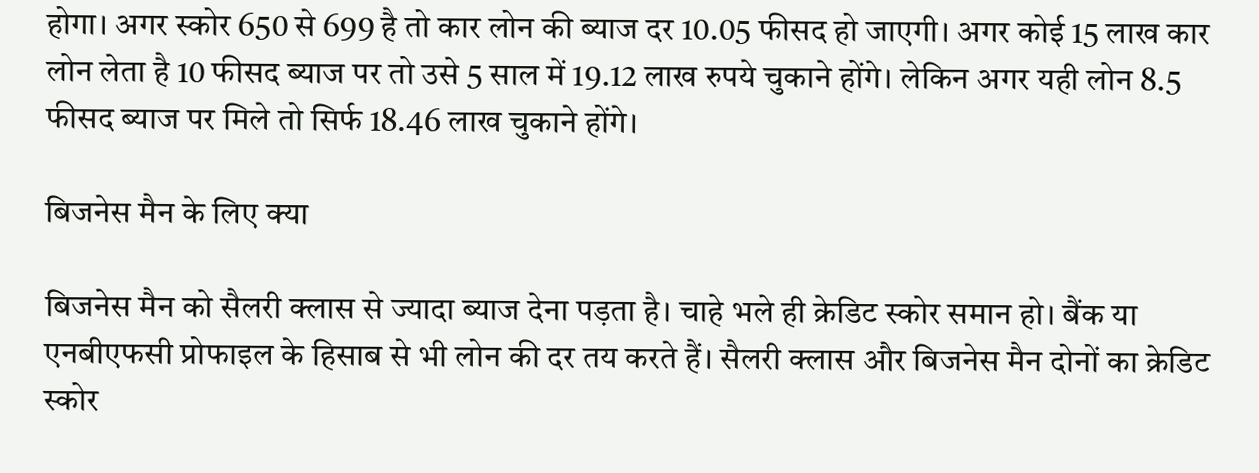होगा। अगर स्कोर 650 से 699 है तो कार लोन की ब्याज दर 10.05 फीसद हो जाएगी। अगर कोई 15 लाख कार लोन लेता है 10 फीसद ब्याज पर तो उसे 5 साल में 19.12 लाख रुपये चुकाने होंगे। लेकिन अगर यही लोन 8.5 फीसद ब्याज पर मिले तो सिर्फ 18.46 लाख चुकाने होंगे।

बिजनेस मैन के लिए क्या

बिजनेस मैन को सैलरी क्लास से ज्यादा ब्याज देना पड़ता है। चाहे भले ही क्रेडिट स्कोर समान हो। बैंक या एनबीएफसी प्रोफाइल के हिसाब से भी लोन की दर तय करते हैं। सैलरी क्लास और बिजनेस मैन दोनों का क्रेडिट स्कोर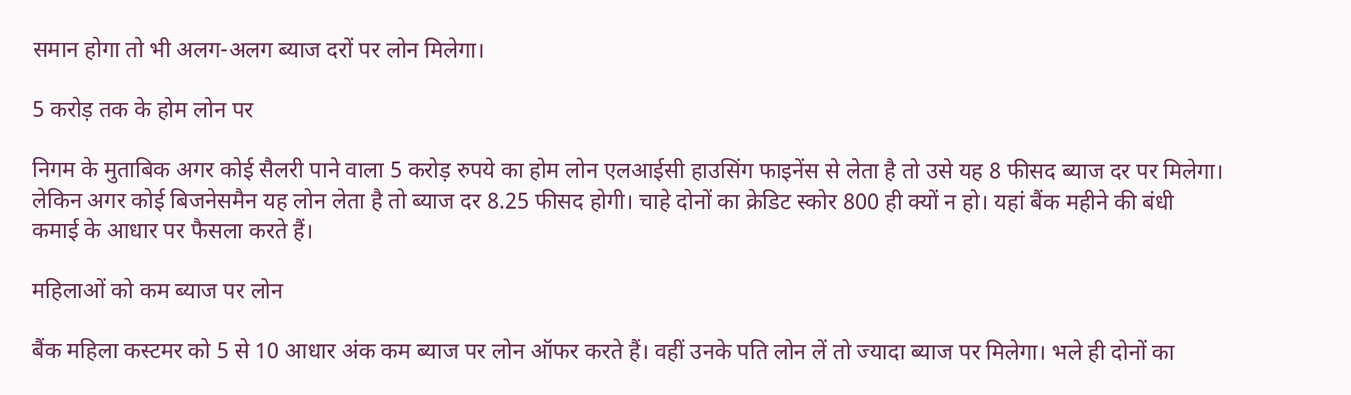समान होगा तो भी अलग-अलग ब्याज दरों पर लोन मिलेगा।

5 करोड़ तक के होम लोन पर

निगम के मुताबिक अगर कोई सैलरी पाने वाला 5 करोड़ रुपये का होम लोन एलआईसी हाउसिंग फाइनेंस से लेता है तो उसे यह 8 फीसद ब्याज दर पर मिलेगा। लेकिन अगर कोई बिजनेसमैन यह लोन लेता है तो ब्याज दर 8.25 फीसद होगी। चाहे दोनों का क्रेडिट स्कोर 800 ही क्यों न हो। यहां बैंक महीने की बंधी कमाई के आधार पर फैसला करते हैं।

महिलाओं को कम ब्याज पर लोन

बैंक महिला कस्टमर को 5 से 10 आधार अंक कम ब्याज पर लोन ऑफर करते हैं। वहीं उनके पति लोन लें तो ज्यादा ब्याज पर मिलेगा। भले ही दोनों का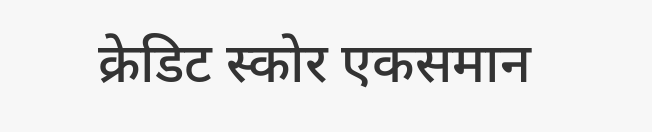क्रेडिट स्कोर एकसमान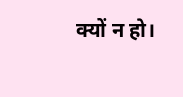क्यों न हो।